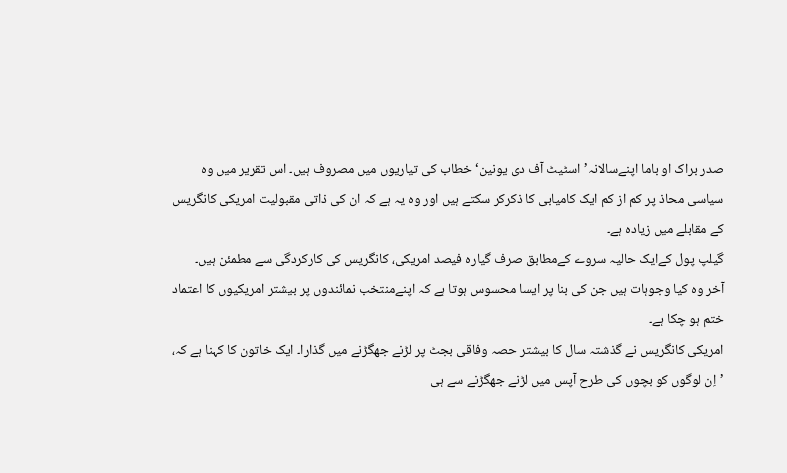صدر براک او باما اپنےسالانہ’ اسٹیٹ آف دی یونین‘ خطاب کی تیاریوں میں مصروف ہیں۔ اس تقریر میں وہ سیاسی محاذ پر کم از کم ایک کامیابی کا ذکرکر سکتے ہیں اور وہ یہ ہے کہ ان کی ذاتی مقبولیت امریکی کانگریس کے مقابلے میں زیادہ ہے۔
گیلپ پول کےایک حالیہ سروے کےمطابق صرف گیارہ فیصد امریکی، کانگریس کی کارکردگی سے مطمئن ہیں۔
آخر وہ کیا وجوہات ہیں جن کی بنا پر ایسا محسوس ہوتا ہے کہ اپنےمنتخب نمائندوں پر بیشتر امریکیوں کا اعتماد ختم ہو چکا ہے۔
امریکی کانگریس نے گذشتہ سال کا بیشتر حصہ وفاقی بجٹ پر لڑنے جھگڑنے میں گذارا۔ ایک خاتون کا کہنا ہے کہ، ’اِن لوگوں کو بچوں کی طرح آپس میں لڑنے جھگڑنے سے ہی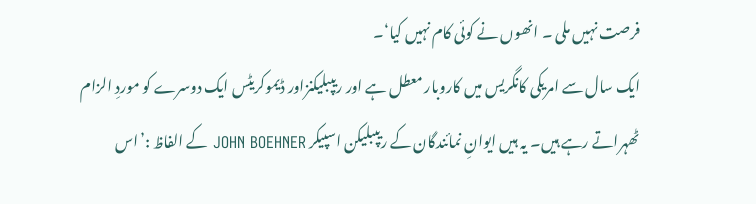فرصت نہیں ملی ۔ انھوں نے کوئی کام نہیں کیا‘۔
ایک سال سے امریکی کانگریس میں کاروبار معطل ہے اور ریپبلیکنزاور ڈیموکریٹس ایک دوسرے کو موردِ الزام ٹھہراتے رہے ہیں۔ یہ ہیں ایوانِ نمائندگان کے ریپبلیکن اسپیکر JOHN BOEHNER کے الفاظ :’اس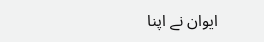ایوان نے اپنا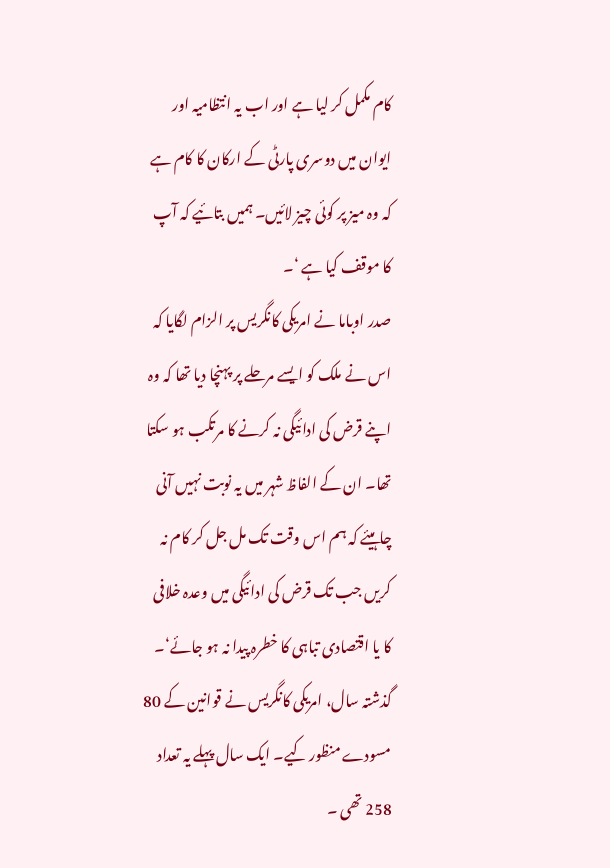کام مکمل کر لیا ہے اور اب یہ انتظامیہ اور ایوان میں دوسری پارٹی کے ارکان کا کام ہے کہ وہ میز پر کوئی چیز لائیں۔ ہمیں بتائیے کہ آپ کا موقف کیا ہے ‘۔
صدر اوباما نے امریکی کانگریس پر الزام لگایا کہ اس نے ملک کو ایسے مرحلے پر پہنچا دیا تھا کہ وہ اپنے قرض کی ادائیگی نہ کرنے کا مرتکب ہو سکتا تھا۔ ان کے الفاظ شہر میں یہ نوبت نہیں آنی چاہیئے کہ ہم اس وقت تک مل جل کر کام نہ کریں جب تک قرض کی ادائیگی میں وعدہ خلافی کا یا اقتصادی تباہی کا خطرہ پیدا نہ ہو جائے‘۔
گذشتہ سال، امریکی کانگریس نے قوانین کے 80 مسودے منظور کیے۔ ایک سال پہلے یہ تعداد 258 تھی ۔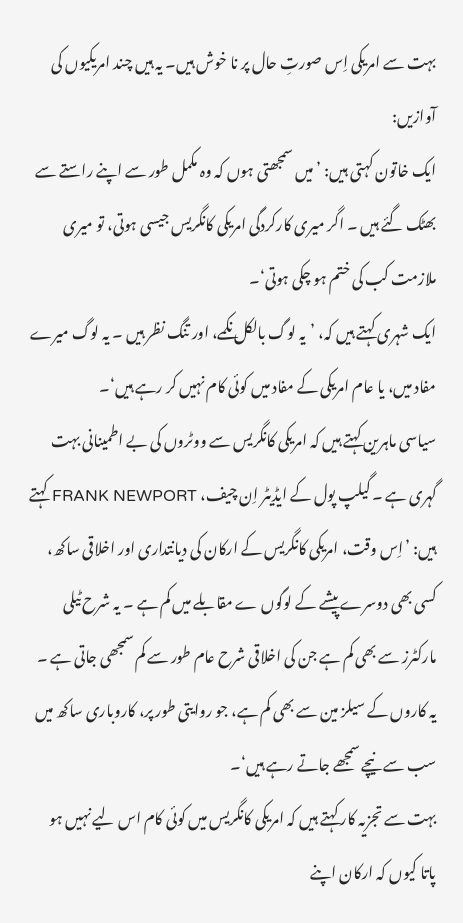بہت سے امریکی اِس صورتِ حال پر نا خوش ہیں۔ یہ ہیں چند امریکیوں کی آوازیں:
ایک خاتون کہتی ہیں: ’میں سمجھتی ہوں کہ وہ مکمل طور سے اپنے راستے سے بھٹک گئے ہیں ۔ اگر میری کارکردگی امریکی کانگریس جیسی ہوتی، تو میری ملازمت کب کی ختم ہو چکی ہوتی‘۔
ایک شہری کہتے ہیں کہ، ’یہ لوگ بالکل نکمے، اور تنگ نظر ہیں ۔ یہ لوگ میرے مفاد میں، یا عام امریکی کے مفاد میں کوئی کام نہیں کر رہے ہیں‘۔
سیاسی ماہرین کہتے ہیں کہ امریکی کانگریس سے ووٹروں کی بے اطمینانی بہت گہری ہے ۔ گیلپ پول کے ایڈیٹر اِن چیف، FRANK NEWPORT کہتے ہیں: ’اِس وقت، امریکی کانگریس کے ارکان کی دیانتداری اور اخلاقی ساکھ، کسی بھی دوسرے پیشے کے لوگوں ے مقابلے میں کم ہے ۔ یہ شرح ٹیلی مارکٹرز سے بھی کم ہے جن کی اخلاقی شرح عام طور سے کم سمجھی جاتی ہے ۔ یہ کاروں کے سیلز مین سے بھی کم ہے، جو روایتی طور پر، کاروباری ساکھ میں سب سے نیچے سمجھے جاتے رہے ہیں‘۔
بہت سے تجزیہ کار کہتے ہیں کہ امریکی کانگریس میں کوئی کام اس لیے نہیں ہو پاتا کیوں کہ ارکان اپنے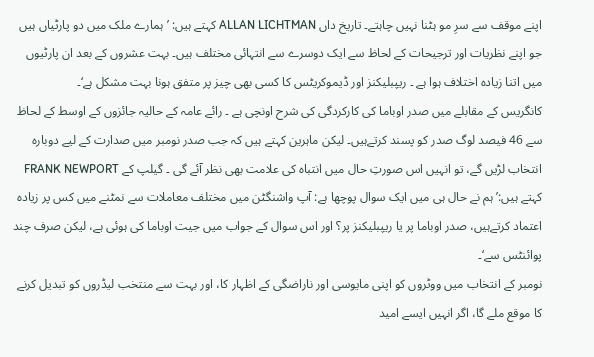اپنے موقف سے سرِ مو ہٹنا نہیں چاہتے۔ تاریخ داں ALLAN LICHTMAN کہتے ہیں: ’ہمارے ملک میں دو پارٹیاں ہیں جو اپنے نظریات اور ترجیحات کے لحاظ سے ایک دوسرے سے انتہائی مختلف ہیں۔ بہت عشروں کے بعد ان پارٹیوں میں اتنا زیادہ اختلاف ہوا ہے ۔ ریپبلیکنز اور ڈیموکریٹس کا کسی بھی چیز پر متفق ہونا بہت مشکل ہے‘۔
کانگریس کے مقابلے میں صدر اوباما کی کارکردگی کی شرح اونچی ہے ۔ رائے عامہ کے حالیہ جائزوں کے اوسط کے لحاظ سے 46 فیصد لوگ صدر کو پسند کرتےہیں۔ لیکن ماہرین کہتے ہیں کہ جب صدر نومبر میں صدارت کے لیے دوبارہ انتخاب لڑیں گے، تو انہیں اس صورتِ حال میں انتباہ کی علامت بھی نظر آئے گی ۔ گیلپ کے FRANK NEWPORT کہتے ہیں:’ ہم نے حال ہی میں ایک سوال پوچھا ہے: آپ واشنگٹن میں مختلف معاملات سے نمٹنے میں کس پر زیادہ اعتماد کرتےہیں، صدر اوباما پر یا ریپبلیکنز پر؟ اور اس سوال کے جواب میں جیت اوباما کی ہوئی ہے، لیکن صرف چند پوائنٹس سے‘۔
نومبر کے انتخاب میں ووٹروں کو اپنی مایوسی اور ناراضگی کے اظہار کا، اور بہت سے منتخب لیڈروں کو تبدیل کرنے کا موقع ملے گا، اگر انہیں ایسے امید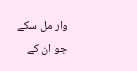وار مل سکے جو ان کے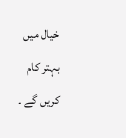خیال میں بہتر کام کریں گے ۔